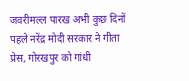जवरीमल्ल पारख अभी कुछ दिनों पहले नरेंद्र मोदी सरकार ने गीता प्रेस, गोरखपुर को गांधी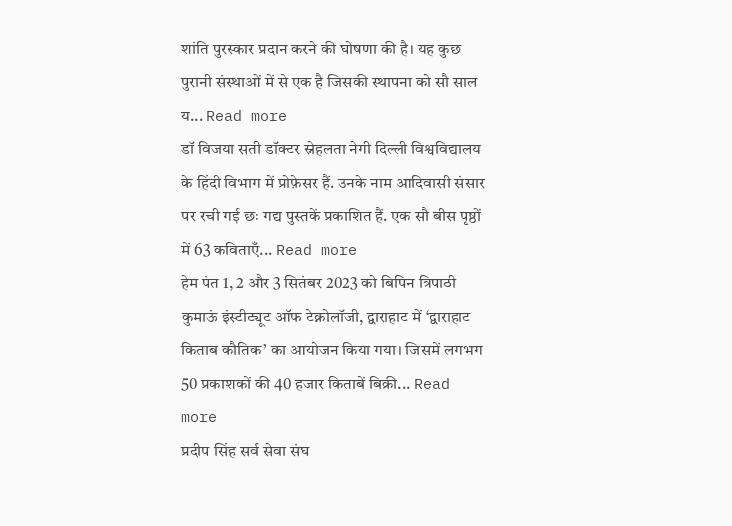शांति पुरस्कार प्रदान करने की घोषणा की है। यह कुछ पुरानी संस्थाओं में से एक है जिसकी स्थापना को सौ साल य... Read more
डॉ विजया सती डॉक्टर स्नेहलता नेगी दिल्ली विश्वविद्यालय के हिंदी विभाग में प्रोफ़ेसर हैं. उनके नाम आदिवासी संसार पर रची गई छः गद्य पुस्तकें प्रकाशित हैं. एक सौ बीस पृष्ठों में 63 कविताएँ... Read more
हेम पंत 1, 2 और 3 सितंबर 2023 को बिपिन त्रिपाठी कुमाऊं इंस्टीट्यूट ऑफ टेक्नोलॉजी, द्वाराहाट में ‘द्वाराहाट किताब कौतिक’ का आयोजन किया गया। जिसमें लगभग 50 प्रकाशकों की 40 हजार किताबें बिक्री... Read more
प्रदीप सिंह सर्व सेवा संघ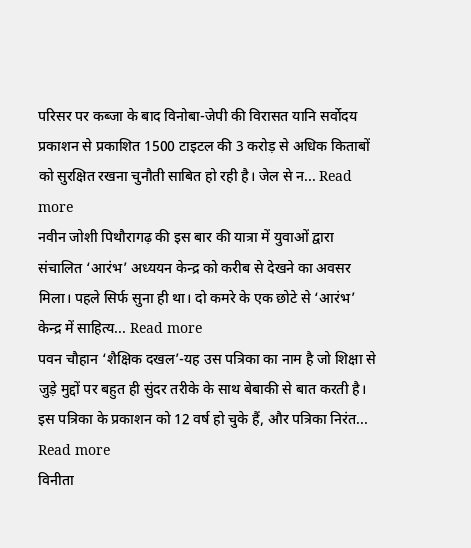परिसर पर कब्जा के बाद विनोबा-जेपी की विरासत यानि सर्वोदय प्रकाशन से प्रकाशित 1500 टाइटल की 3 करोड़ से अधिक किताबों को सुरक्षित रखना चुनौती साबित हो रही है। जेल से न... Read more
नवीन जोशी पिथौरागढ़ की इस बार की यात्रा में युवाओं द्वारा संचालित ‘आरंभ’ अध्ययन केन्द्र को करीब से देखने का अवसर मिला। पहले सिर्फ सुना ही था। दो कमरे के एक छोटे से ‘आरंभ’ केन्द्र में साहित्य... Read more
पवन चौहान ‘शैक्षिक दखल’-यह उस पत्रिका का नाम है जो शिक्षा से जुड़े मुद्दों पर बहुत ही सुंदर तरीके के साथ बेबाकी से बात करती है। इस पत्रिका के प्रकाशन को 12 वर्ष हो चुके हैं, और पत्रिका निरंत... Read more
विनीता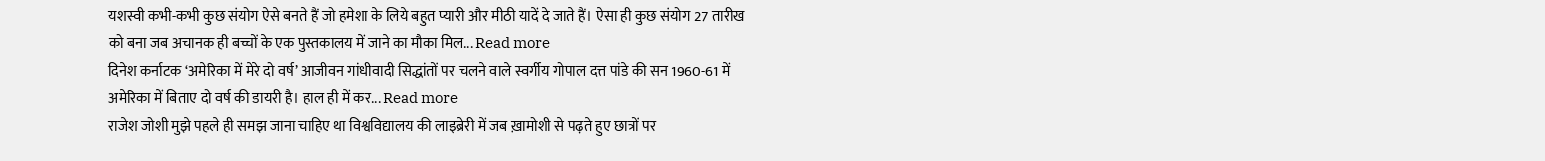यशस्वी कभी-कभी कुछ संयोग ऐसे बनते हैं जो हमेशा के लिये बहुत प्यारी और मीठी यादें दे जाते हैं। ऐसा ही कुछ संयोग 27 तारीख को बना जब अचानक ही बच्चों के एक पुस्तकालय में जाने का मौका मिल... Read more
दिनेश कर्नाटक ‘अमेरिका में मेरे दो वर्ष’ आजीवन गांधीवादी सिद्धांतों पर चलने वाले स्वर्गीय गोपाल दत्त पांडे की सन 1960-61 में अमेरिका में बिताए दो वर्ष की डायरी है। हाल ही में कर... Read more
राजेश जोशी मुझे पहले ही समझ जाना चाहिए था विश्वविद्यालय की लाइब्रेरी में जब ख़ामोशी से पढ़ते हुए छात्रों पर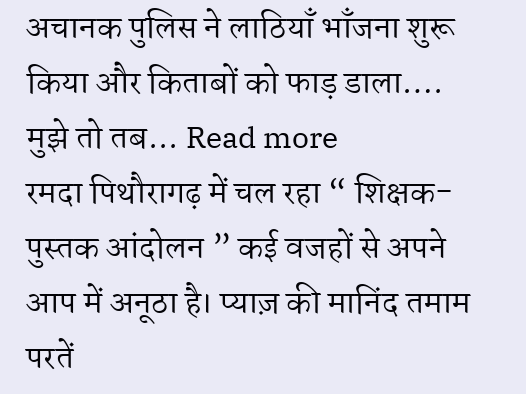अचानक पुलिस ने लाठियाँ भाँजना शुरू किया और किताबों को फाड़ डाला…. मुझे तो तब... Read more
रमदा पिथौरागढ़ में चल रहा “ शिक्षक-पुस्तक आंदोलन ” कई वजहों से अपने आप में अनूठा है। प्याज़ की मानिंद तमाम परतें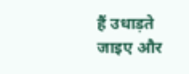हैं उधाड़ते जाइए और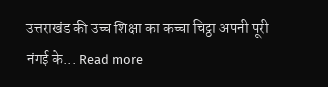उत्तराखंड की उच्च शिक्षा का कच्चा चिट्ठा अपनी पूरी नंगई के... Read more